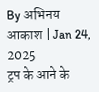By अभिनय आकाश | Jan 24, 2025
ट्रप के आने के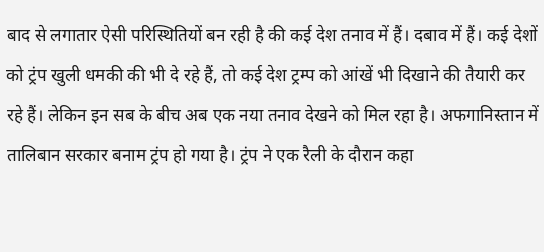बाद से लगातार ऐसी परिस्थितियों बन रही है की कई देश तनाव में हैं। दबाव में हैं। कई देशों को ट्रंप खुली धमकी की भी दे रहे हैं, तो कई देश ट्रम्प को आंखें भी दिखाने की तैयारी कर रहे हैं। लेकिन इन सब के बीच अब एक नया तनाव देखने को मिल रहा है। अफगानिस्तान में तालिबान सरकार बनाम ट्रंप हो गया है। ट्रंप ने एक रैली के दौरान कहा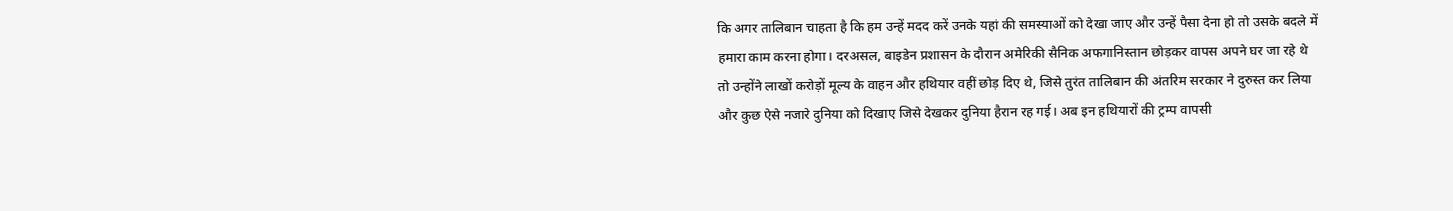कि अगर तालिबान चाहता है कि हम उन्हें मदद करें उनके यहां की समस्याओं को देखा जाए और उन्हें पैसा देना हो तो उसके बदले में हमारा काम करना होगा। दरअसल, बाइडेन प्रशासन के दौरान अमेरिकी सैनिक अफगानिस्तान छोड़कर वापस अपने घर जा रहे थे तो उन्होंने लाखों करोड़ों मूल्य के वाहन और हथियार वहीं छोड़ दिए थे, जिसे तुरंत तालिबान की अंतरिम सरकार ने दुरुस्त कर लिया और कुछ ऐसे नजारे दुनिया को दिखाए जिसे देखकर दुनिया हैरान रह गई। अब इन हथियारों की ट्रम्प वापसी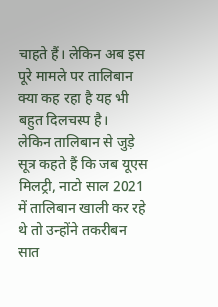चाहते हैं। लेकिन अब इस पूरे मामले पर तालिबान क्या कह रहा है यह भी बहुत दिलचस्प है।
लेकिन तालिबान से जुड़े सूत्र कहते हैं कि जब यूएस मिलट्री, नाटो साल 2021 में तालिबान खाली कर रहे थे तो उन्होंने तकरीबन सात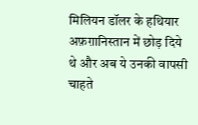मिलियन डॉलर के हथियार अफ़ग़ानिस्तान में छोड़ दिये थे और अब ये उनकी वापसी चाहते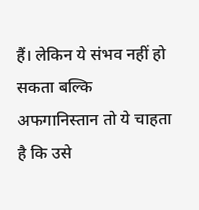हैं। लेकिन ये संभव नहीं हो सकता बल्कि अफगानिस्तान तो ये चाहता है कि उसे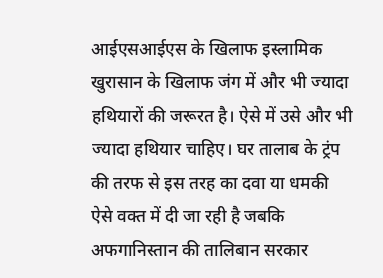आईएसआईएस के खिलाफ इस्लामिक खुरासान के खिलाफ जंग में और भी ज्यादा हथियारों की जरूरत है। ऐसे में उसे और भी ज्यादा हथियार चाहिए। घर तालाब के ट्रंप की तरफ से इस तरह का दवा या धमकी ऐसे वक्त में दी जा रही है जबकि अफगानिस्तान की तालिबान सरकार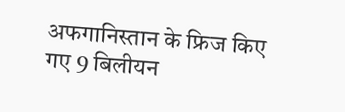अफगानिस्तान के फ्रिज किए गए 9 बिलीयन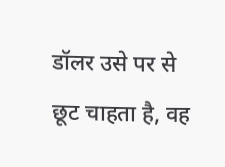डॉलर उसे पर से छूट चाहता है, वह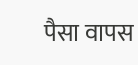पैसा वापस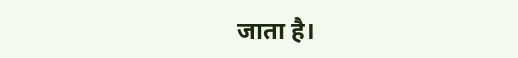जाता है।